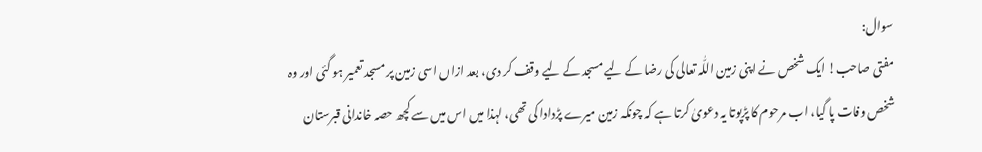سوال:
مفتی صاحب! ایک شخص نے اپنی زمین اللّٰہ تعالی کی رضا کے لیے مسجد کے لیے وقف کر دی، بعد ازاں اسی زمین پر مسجد تعمیر ہو گئی اور وہ شخص وفات پا گیا، اب مرحوم کا پڑپوتا یہ دعویٰ کرتا ہے کہ چونکہ زمین میرے پڑدادا کی تھی، لہذا میں اس میں سے کچھ حصہ خاندانی قبرستان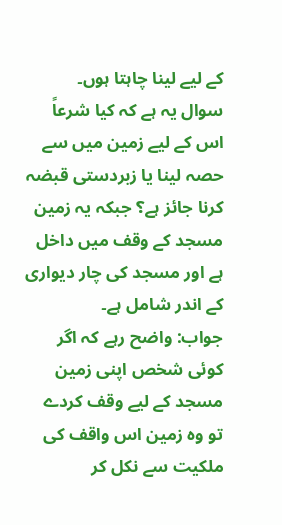کے لیے لینا چاہتا ہوں۔
سوال یہ ہے کہ کیا شرعاً اس کے لیے زمین میں سے حصہ لینا یا زبردستی قبضہ کرنا جائز ہے؟ جبکہ یہ زمین مسجد کے وقف میں داخل ہے اور مسجد کی چار دیواری کے اندر شامل ہے۔
جواب: واضح رہے کہ اگر کوئی شخص اپنی زمین مسجد کے لیے وقف کردے تو وہ زمین اس واقف کی ملکیت سے نکل کر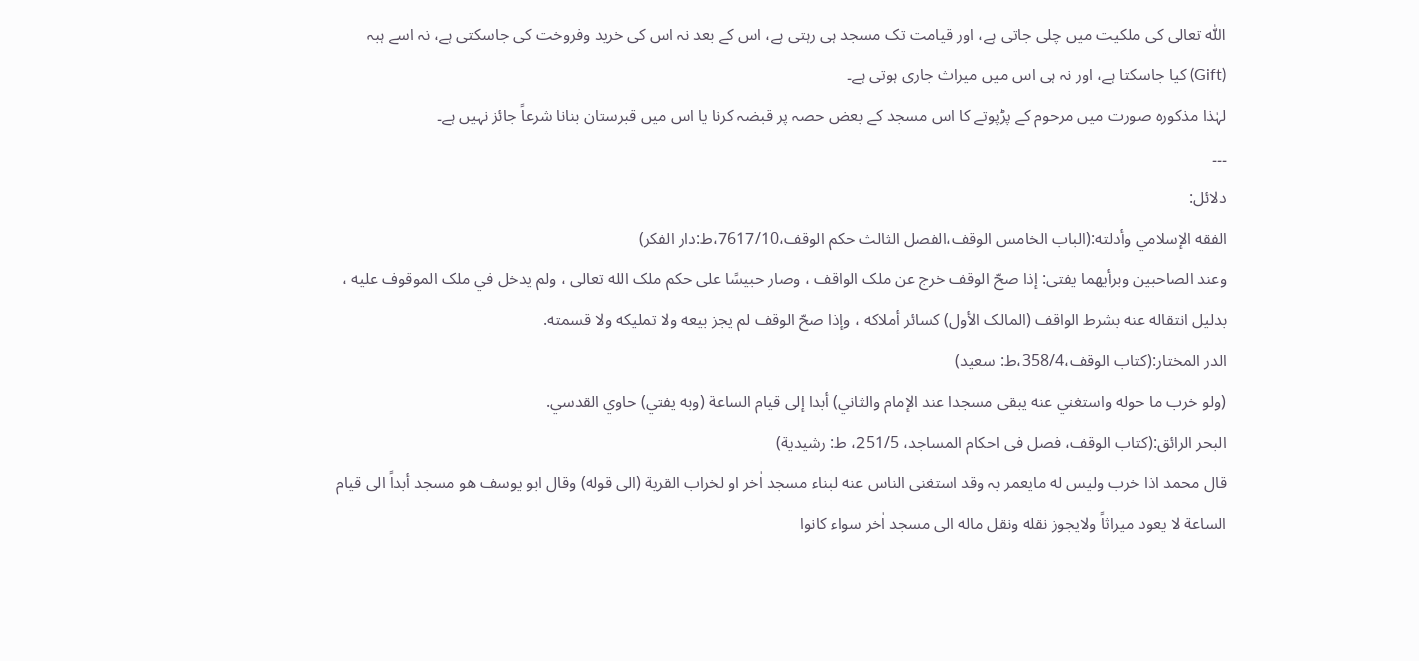اللّٰہ تعالی کی ملکیت میں چلی جاتی ہے، اور قیامت تک مسجد ہی رہتی ہے، اس کے بعد نہ اس کی خرید وفروخت کی جاسکتی ہے، نہ اسے ہبہ (Gift) کیا جاسکتا ہے، اور نہ ہی اس میں میراث جاری ہوتی ہے۔
لہٰذا مذکورہ صورت میں مرحوم کے پڑپوتے کا اس مسجد کے بعض حصہ پر قبضہ کرنا یا اس میں قبرستان بنانا شرعاً جائز نہیں ہے۔
۔۔۔
دلائل:
الفقه الإسلامي وأدلته:(الباب الخامس الوقف،الفصل الثالث حکم الوقف،7617/10،ط:دار الفكر)
وعند الصاحبين وبرأيهما يفتى: إذا صحّ الوقف خرج عن ملک الواقف ، وصار حبیسًا علی حکم ملک الله تعالی ، ولم یدخل في ملک الموقوف علیه ، بدلیل انتقاله عنه بشرط الواقف (المالک الأول) کسائر أملاکه ، وإذا صحّ الوقف لم یجز بیعه ولا تملیکه ولا قسمته.
الدر المختار:(کتاب الوقف،358/4،ط: سعید)
(ولو خرب ما حوله واستغني عنه يبقى مسجدا عند الإمام والثاني) أبدا إلى قيام الساعة (وبه يفتي) حاوي القدسي.
البحر الرائق:(کتاب الوقف، فصل فی احکام المساجد، 251/5، ط: رشیدیة)
قال محمد اذا خرب ولیس له مایعمر بہ وقد استغنی الناس عنه لبناء مسجد اٰخر او لخراب القریة (الی قوله) وقال ابو یوسف هو مسجد أبداً الی قیام الساعة لا یعود میراثاً ولایجوز نقله ونقل ماله الی مسجد اٰخر سواء کانوا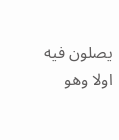یصلون فیه اولا وهو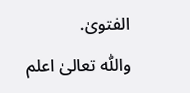الفتویٰ.
واللّٰہ تعالیٰ اعلم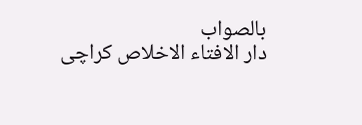بالصواب
دار الافتاء الاخلاص کراچی